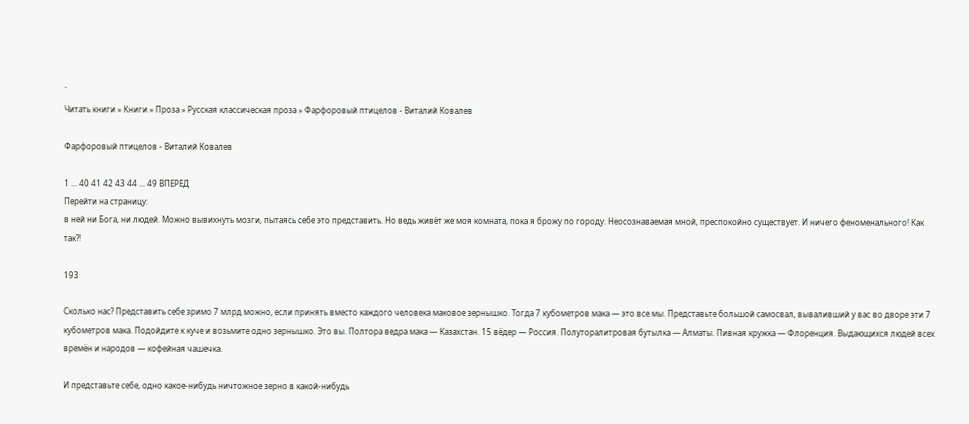`
Читать книги » Книги » Проза » Русская классическая проза » Фарфоровый птицелов - Виталий Ковалев

Фарфоровый птицелов - Виталий Ковалев

1 ... 40 41 42 43 44 ... 49 ВПЕРЕД
Перейти на страницу:
в ней ни Бога, ни людей. Можно вывихнуть мозги, пытаясь себе это представить. Но ведь живёт же моя комната, пока я брожу по городу. Неосознаваемая мной, преспокойно существует. И ничего феноменального! Как так?!

193

Сколько нас? Представить себе зримо 7 млрд можно, если принять вместо каждого человека маковое зернышко. Тогда 7 кубометров мака — это все мы. Представьте большой самосвал, вываливший у вас во дворе эти 7 кубометров мака. Подойдите к куче и возьмите одно зернышко. Это вы. Полтора ведра мака — Казахстан. 15 вёдер — Россия. Полуторалитровая бутылка — Алматы. Пивная кружка — Флоренция. Выдающихся людей всех времён и народов — кофейная чашечка.

И представьте себе, одно какое-нибудь ничтожное зерно в какой-нибудь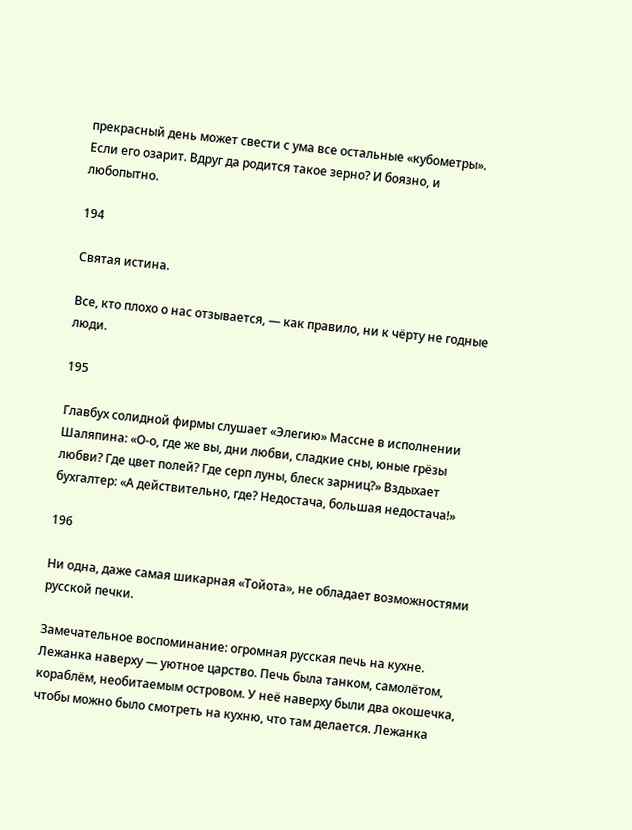прекрасный день может свести с ума все остальные «кубометры». Если его озарит. Вдруг да родится такое зерно? И боязно, и любопытно.

194

Святая истина.

Все, кто плохо о нас отзывается, — как правило, ни к чёрту не годные люди.

195

Главбух солидной фирмы слушает «Элегию» Массне в исполнении Шаляпина: «О-о, где же вы, дни любви, сладкие сны, юные грёзы любви? Где цвет полей? Где серп луны, блеск зарниц?» Вздыхает бухгалтер: «А действительно, где? Недостача, большая недостача!»

196

Ни одна, даже самая шикарная «Тойота», не обладает возможностями русской печки.

Замечательное воспоминание: огромная русская печь на кухне. Лежанка наверху — уютное царство. Печь была танком, самолётом, кораблём, необитаемым островом. У неё наверху были два окошечка, чтобы можно было смотреть на кухню, что там делается. Лежанка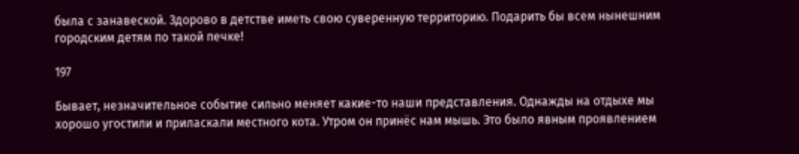была с занавеской. Здорово в детстве иметь свою суверенную территорию. Подарить бы всем нынешним городским детям по такой печке!

197

Бывает, незначительное событие сильно меняет какие-то наши представления. Однажды на отдыхе мы хорошо угостили и приласкали местного кота. Утром он принёс нам мышь. Это было явным проявлением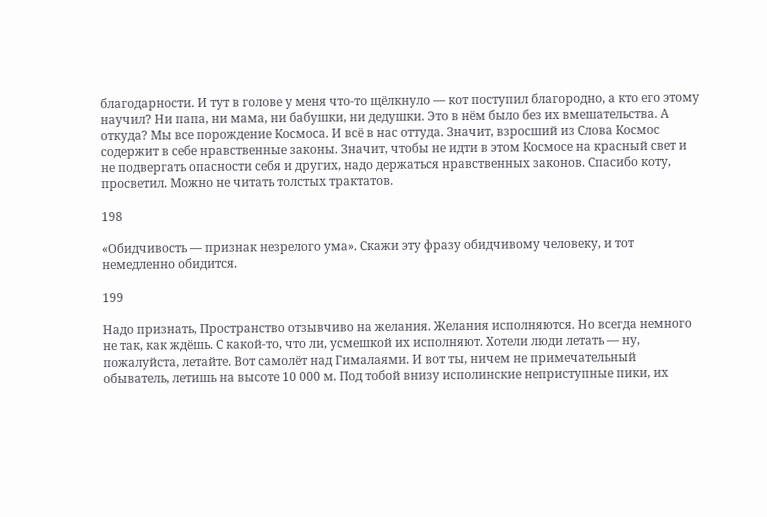благодарности. И тут в голове у меня что-то щёлкнуло — кот поступил благородно, а кто его этому научил? Ни папа, ни мама, ни бабушки, ни дедушки. Это в нём было без их вмешательства. А откуда? Мы все порождение Космоса. И всё в нас оттуда. Значит, взросший из Слова Космос содержит в себе нравственные законы. Значит, чтобы не идти в этом Космосе на красный свет и не подвергать опасности себя и других, надо держаться нравственных законов. Спасибо коту, просветил. Можно не читать толстых трактатов.

198

«Обидчивость — признак незрелого ума». Скажи эту фразу обидчивому человеку, и тот немедленно обидится.

199

Надо признать, Пространство отзывчиво на желания. Желания исполняются. Но всегда немного не так, как ждёшь. С какой-то, что ли, усмешкой их исполняют. Хотели люди летать — ну, пожалуйста, летайте. Вот самолёт над Гималаями. И вот ты, ничем не примечательный обыватель, летишь на высоте 10 000 м. Под тобой внизу исполинские неприступные пики, их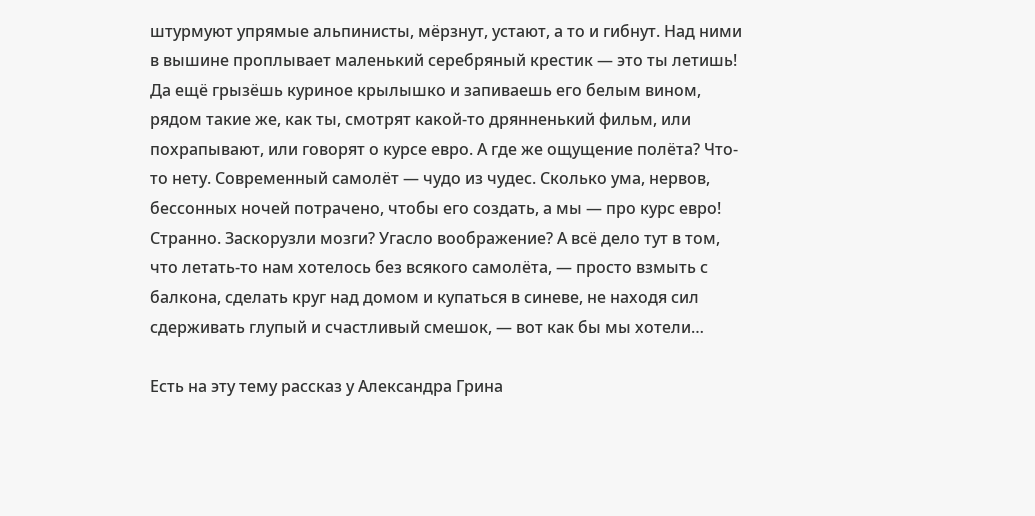штурмуют упрямые альпинисты, мёрзнут, устают, а то и гибнут. Над ними в вышине проплывает маленький серебряный крестик — это ты летишь! Да ещё грызёшь куриное крылышко и запиваешь его белым вином, рядом такие же, как ты, смотрят какой-то дрянненький фильм, или похрапывают, или говорят о курсе евро. А где же ощущение полёта? Что-то нету. Современный самолёт — чудо из чудес. Сколько ума, нервов, бессонных ночей потрачено, чтобы его создать, а мы — про курс евро! Странно. Заскорузли мозги? Угасло воображение? А всё дело тут в том, что летать-то нам хотелось без всякого самолёта, — просто взмыть с балкона, сделать круг над домом и купаться в синеве, не находя сил сдерживать глупый и счастливый смешок, — вот как бы мы хотели…

Есть на эту тему рассказ у Александра Грина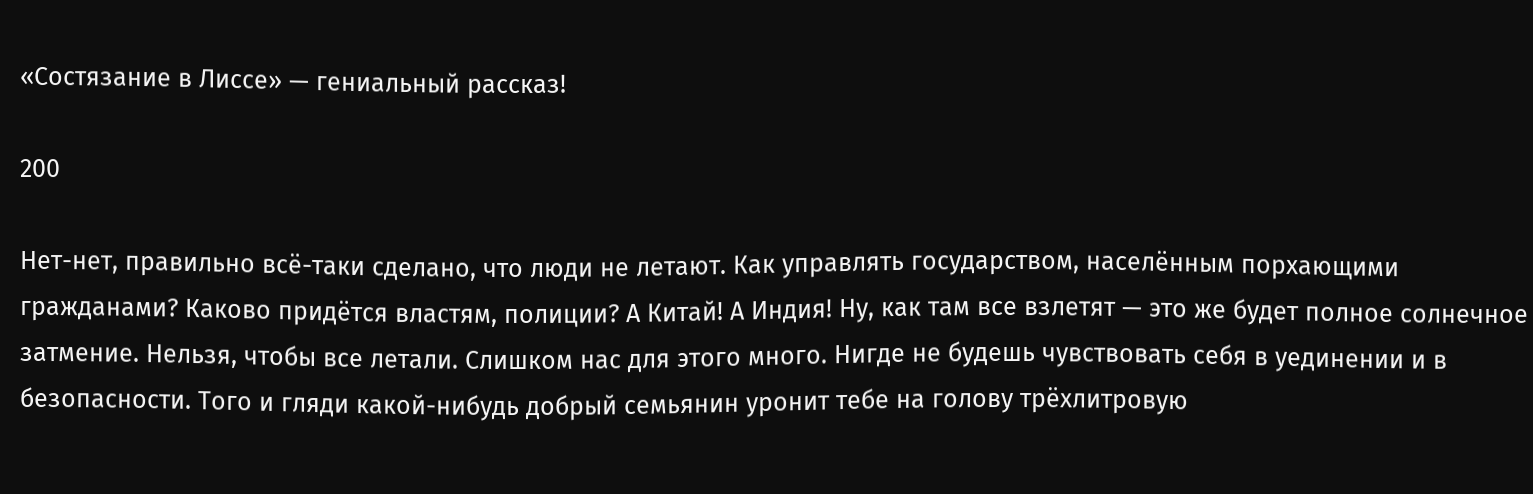«Состязание в Лиссе» — гениальный рассказ!

200

Нет-нет, правильно всё-таки сделано, что люди не летают. Как управлять государством, населённым порхающими гражданами? Каково придётся властям, полиции? А Китай! А Индия! Ну, как там все взлетят — это же будет полное солнечное затмение. Нельзя, чтобы все летали. Слишком нас для этого много. Нигде не будешь чувствовать себя в уединении и в безопасности. Того и гляди какой-нибудь добрый семьянин уронит тебе на голову трёхлитровую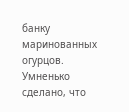банку маринованных огурцов. Умненько сделано, что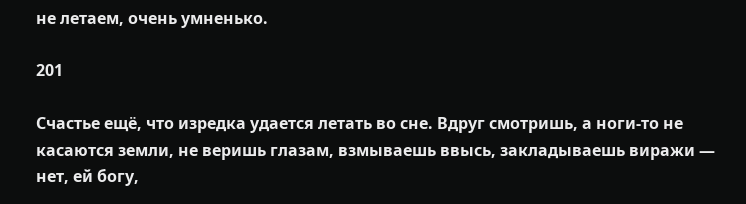не летаем, очень умненько.

201

Счастье ещё, что изредка удается летать во сне. Вдруг смотришь, а ноги-то не касаются земли, не веришь глазам, взмываешь ввысь, закладываешь виражи — нет, ей богу,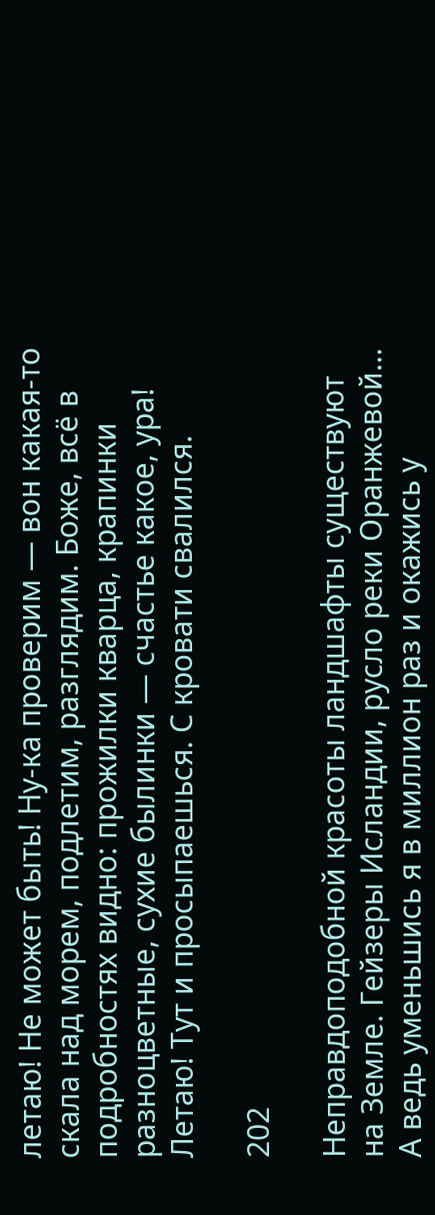летаю! Не может быть! Ну-ка проверим — вон какая-то скала над морем, подлетим, разглядим. Боже, всё в подробностях видно: прожилки кварца, крапинки разноцветные, сухие былинки — счастье какое, ура! Летаю! Тут и просыпаешься. С кровати свалился.

202

Неправдоподобной красоты ландшафты существуют на Земле. Гейзеры Исландии, русло реки Оранжевой… А ведь уменьшись я в миллион раз и окажись у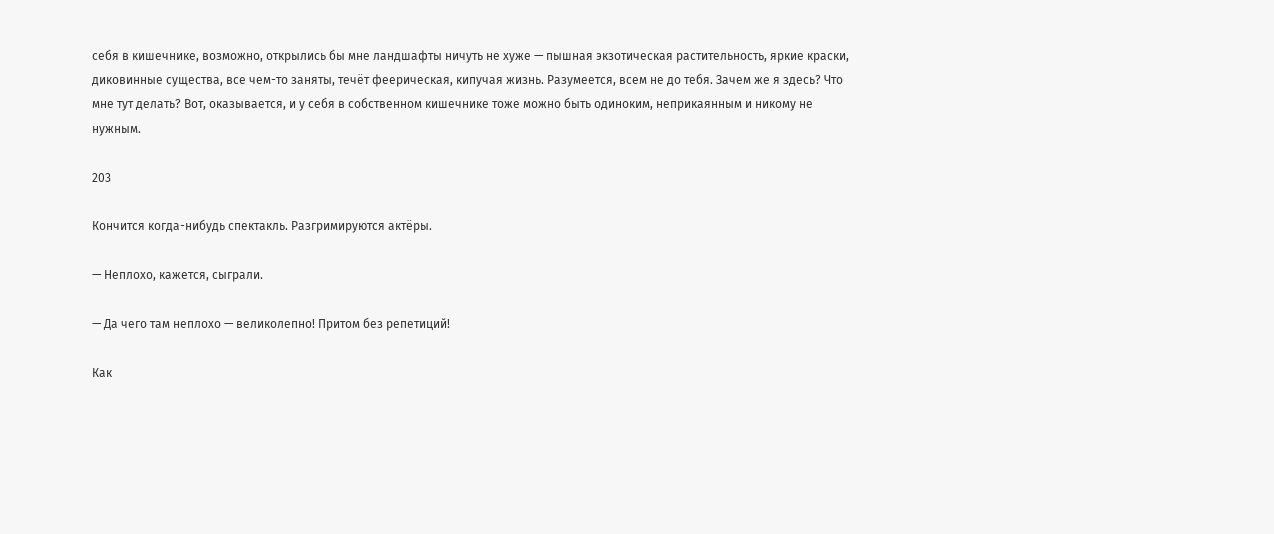себя в кишечнике, возможно, открылись бы мне ландшафты ничуть не хуже — пышная экзотическая растительность, яркие краски, диковинные существа, все чем-то заняты, течёт феерическая, кипучая жизнь. Разумеется, всем не до тебя. Зачем же я здесь? Что мне тут делать? Вот, оказывается, и у себя в собственном кишечнике тоже можно быть одиноким, неприкаянным и никому не нужным.

203

Кончится когда-нибудь спектакль. Разгримируются актёры.

— Неплохо, кажется, сыграли.

— Да чего там неплохо — великолепно! Притом без репетиций!

Как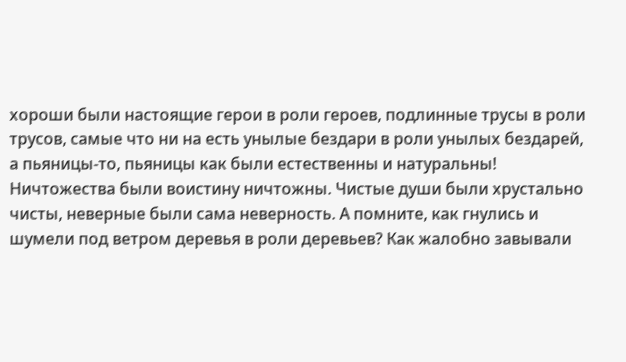хороши были настоящие герои в роли героев, подлинные трусы в роли трусов, самые что ни на есть унылые бездари в роли унылых бездарей, а пьяницы-то, пьяницы как были естественны и натуральны! Ничтожества были воистину ничтожны. Чистые души были хрустально чисты, неверные были сама неверность. А помните, как гнулись и шумели под ветром деревья в роли деревьев? Как жалобно завывали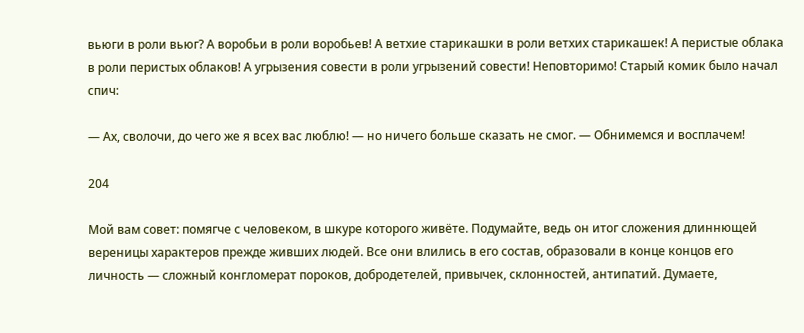вьюги в роли вьюг? А воробьи в роли воробьев! А ветхие старикашки в роли ветхих старикашек! А перистые облака в роли перистых облаков! А угрызения совести в роли угрызений совести! Неповторимо! Старый комик было начал спич:

— Ах, сволочи, до чего же я всех вас люблю! — но ничего больше сказать не смог. — Обнимемся и восплачем!

204

Мой вам совет: помягче с человеком, в шкуре которого живёте. Подумайте, ведь он итог сложения длиннющей вереницы характеров прежде живших людей. Все они влились в его состав, образовали в конце концов его личность — сложный конгломерат пороков, добродетелей, привычек, склонностей, антипатий. Думаете,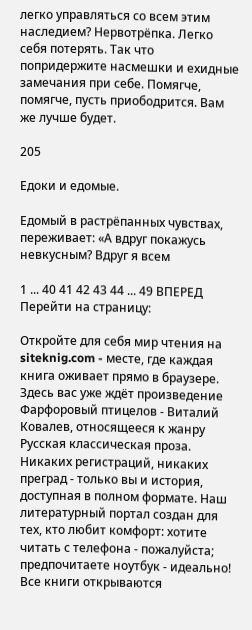легко управляться со всем этим наследием? Нервотрёпка. Легко себя потерять. Так что попридержите насмешки и ехидные замечания при себе. Помягче, помягче, пусть приободрится. Вам же лучше будет.

205

Едоки и едомые.

Едомый в растрёпанных чувствах, переживает: «А вдруг покажусь невкусным? Вдруг я всем

1 ... 40 41 42 43 44 ... 49 ВПЕРЕД
Перейти на страницу:

Откройте для себя мир чтения на siteknig.com - месте, где каждая книга оживает прямо в браузере. Здесь вас уже ждёт произведение Фарфоровый птицелов - Виталий Ковалев, относящееся к жанру Русская классическая проза. Никаких регистраций, никаких преград - только вы и история, доступная в полном формате. Наш литературный портал создан для тех, кто любит комфорт: хотите читать с телефона - пожалуйста; предпочитаете ноутбук - идеально! Все книги открываются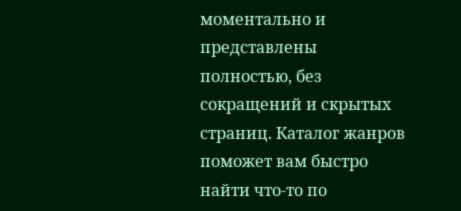моментально и представлены полностью, без сокращений и скрытых страниц. Каталог жанров поможет вам быстро найти что-то по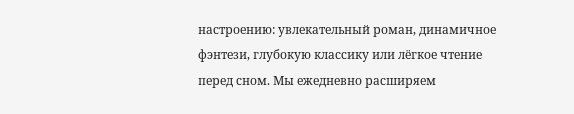настроению: увлекательный роман, динамичное фэнтези, глубокую классику или лёгкое чтение перед сном. Мы ежедневно расширяем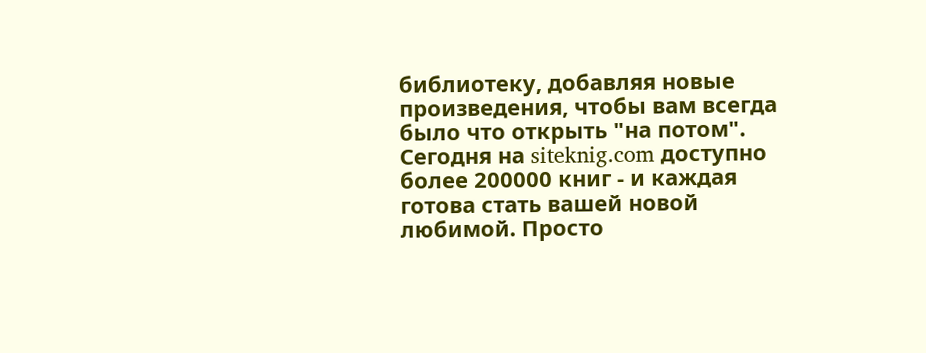библиотеку, добавляя новые произведения, чтобы вам всегда было что открыть "на потом". Сегодня на siteknig.com доступно более 200000 книг - и каждая готова стать вашей новой любимой. Просто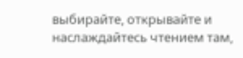выбирайте, открывайте и наслаждайтесь чтением там,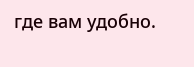где вам удобно.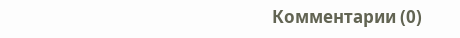Комментарии (0)